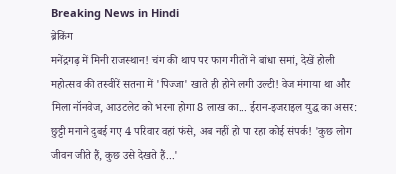Breaking News in Hindi
ब्रेकिंग
मनेंद्रगढ़ में मिनी राजस्थान! चंग की थाप पर फाग गीतों ने बांधा समां, देखें होली महोत्सव की तस्वीरें सतना में 'पिज्जा' खाते ही होने लगी उल्टी! वेज मंगाया था और मिला नॉनवेज, आउटलेट को भरना होगा 8 लाख का... ईरान-इजराइल युद्ध का असर: छुट्टी मनाने दुबई गए 4 परिवार वहां फंसे, अब नहीं हो पा रहा कोई संपर्क! 'कुछ लोग जीवन जीते हैं, कुछ उसे देखते हैं...'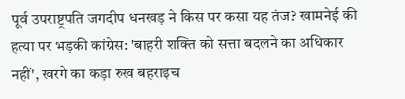पूर्व उपराष्ट्रपति जगदीप धनखड़ ने किस पर कसा यह तंज? खामनेई की हत्या पर भड़की कांग्रेस: 'बाहरी शक्ति को सत्ता बदलने का अधिकार नहीं', खरगे का कड़ा रुख बहराइच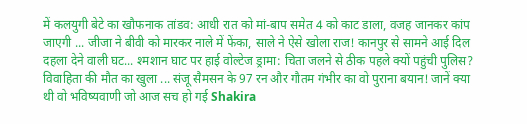में कलयुगी बेटे का खौफनाक तांडव: आधी रात को मां-बाप समेत 4 को काट डाला, वजह जानकर कांप जाएगी ... जीजा ने बीवी को मारकर नाले में फेंका, साले ने ऐसे खोला राज! कानपुर से सामने आई दिल दहला देने वाली घट... श्मशान घाट पर हाई वोल्टेज ड्रामा: चिता जलने से ठीक पहले क्यों पहुंची पुलिस? विवाहिता की मौत का खुला ... संजू सैमसन के 97 रन और गौतम गंभीर का वो पुराना बयान! जानें क्या थी वो भविष्यवाणी जो आज सच हो गई Shakira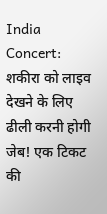India Concert: शकीरा को लाइव देखने के लिए ढीली करनी होगी जेब! एक टिकट की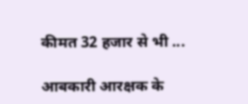कीमत 32 हजार से भी ...

आबकारी आरक्षक के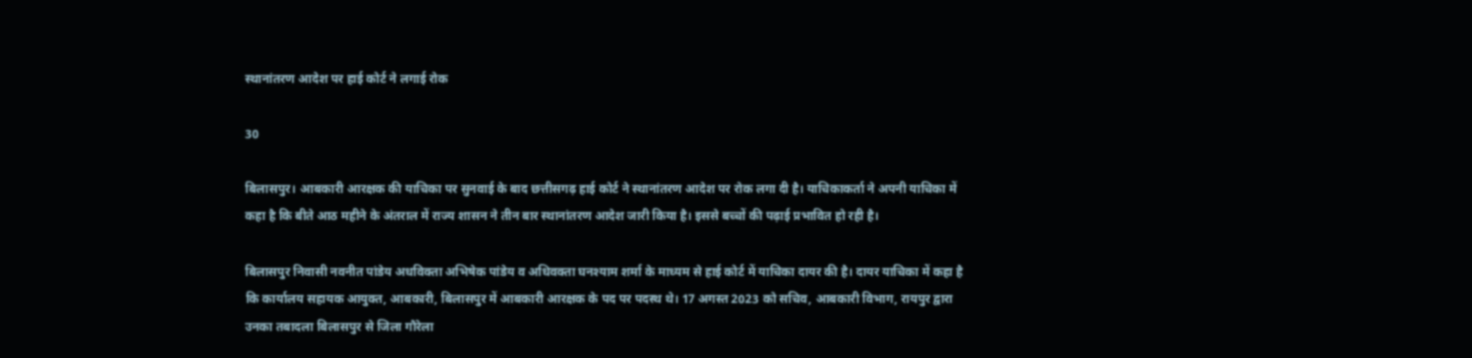स्थानांतरण आदेश पर हाई कोर्ट ने लगाई रोक

30

बिलासपुर। आबकारी आरक्षक की याचिका पर सुनवाई के बाद छत्तीसगढ़ हाई कोर्ट ने स्थानांतरण आदेश पर रोक लगा दी है। याचिकाकर्ता ने अपनी याचिका में कहा है कि बीते आठ महीने के अंतराल में राज्य शासन ने तीन बार स्थानांतरण आदेश जारी किया है। इससे बच्चों की पढ़ाई प्रभावित हो रही है।

बिलासपुर निवासी नवनीत पांडेय अधविक्ता अभिषेक पांडेय व अधिवक्ता घनश्याम शर्मा के माध्यम से हाई कोर्ट में याचिका दायर की है। दायर याचिका में कहा है कि कार्यालय सहायक आयुक्त, आबकारी, बिलासपुर में आबकारी आरक्षक के पद पर पदस्थ थे। 17 अगस्त 2023 को सचिव, आबकारी विभाग, रायपुर द्वारा उनका तबादला बिलासपुर से जिला गौरेला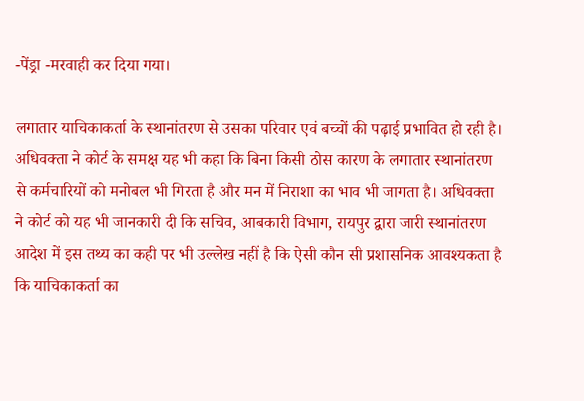-पेंड्रा -मरवाही कर दिया गया।

लगातार याचिकाकर्ता के स्थानांतरण से उसका परिवार एवं बच्चों की पढ़ाई प्रभावित हो रही है। अधिवक्ता ने कोर्ट के समक्ष यह भी कहा कि बिना किसी ठोस कारण के लगातार स्थानांतरण से कर्मचारियों को मनोबल भी गिरता है और मन में निराशा का भाव भी जागता है। अधिवक्ता ने कोर्ट को यह भी जानकारी दी कि सचिव, आबकारी विभाग, रायपुर द्वारा जारी स्थानांतरण आदेश में इस तथ्य का कही पर भी उल्लेख नहीं है कि ऐसी कौन सी प्रशासनिक आवश्यकता है कि याचिकाकर्ता का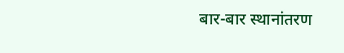बार-बार स्थानांतरण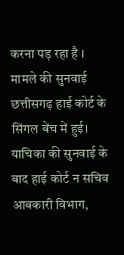करना पड़ रहा है । मामले की सुनवाई छत्तीसगढ़ हाई कोर्ट के सिंगल बेंच में हुई। याचिका की सुनवाई के बाद हाई कोर्ट न सचिव आबकारी विभाग,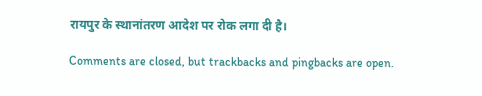रायपुर के स्थानांतरण आदेश पर रोक लगा दी है।

Comments are closed, but trackbacks and pingbacks are open.